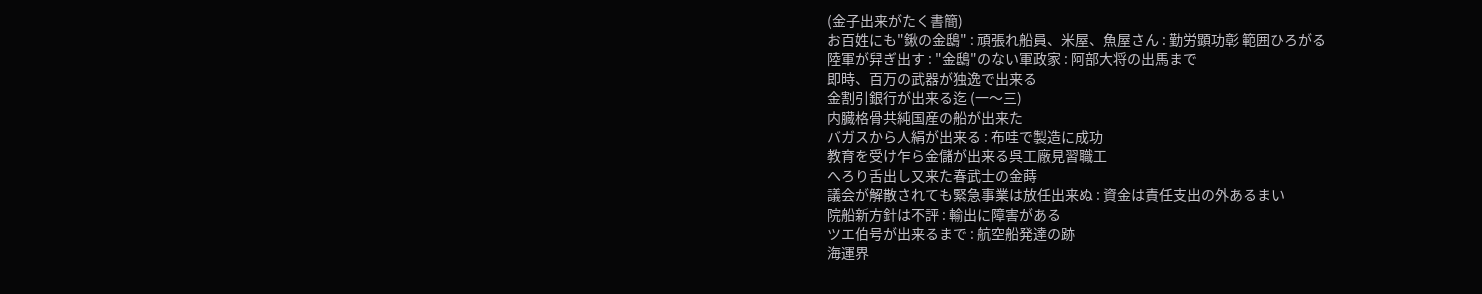(金子出来がたく書簡)
お百姓にも"鍬の金鴟" : 頑張れ船員、米屋、魚屋さん : 勤労顕功彰 範囲ひろがる
陸軍が舁ぎ出す : "金鴟"のない軍政家 : 阿部大将の出馬まで
即時、百万の武器が独逸で出来る
金割引銀行が出来る迄 (一〜三)
内臓格骨共純国産の船が出来た
バガスから人絹が出来る : 布哇で製造に成功
教育を受け乍ら金儲が出来る呉工廠見習職工
へろり舌出し又来た春武士の金蒔
議会が解散されても緊急事業は放任出来ぬ : 資金は責任支出の外あるまい
院船新方針は不評 : 輸出に障害がある
ツエ伯号が出来るまで : 航空船発達の跡
海運界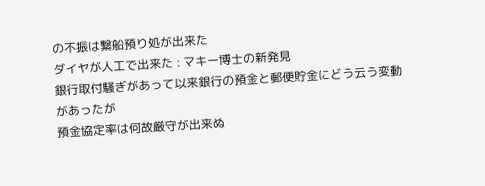の不振は繋船預り処が出来た
ダイヤが人工で出来た : マキー博士の新発見
銀行取付騒ぎがあって以来銀行の預金と郵便貯金にどう云う変動があったが
預金協定率は何故厳守が出来ぬ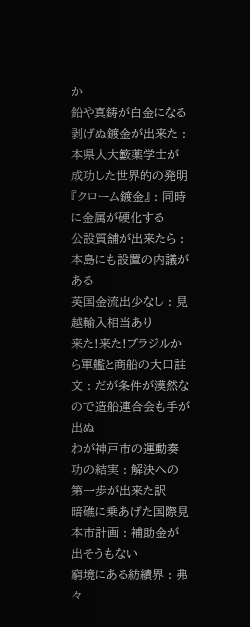か
鉛や真鋳が白金になる剥げぬ鍍金が出来た : 本県人大籔薬学士が成功した世界的の発明『クローム鍍金』 : 同時に金属が硬化する
公設質舗が出来たら : 本島にも設置の内議がある
英国金流出少なし : 見越輸入相当あり
来た!来た!ブラジルから軍艦と商船の大口註文 : だが条件が漠然なので造船連合会も手が出ぬ
わが神戸市の運動奏功の結実 : 解決への第一歩が出来た訳
暗礁に乗あげた国際見本市計画 : 補助金が出そうもない
窮境にある紡績界 : 弗々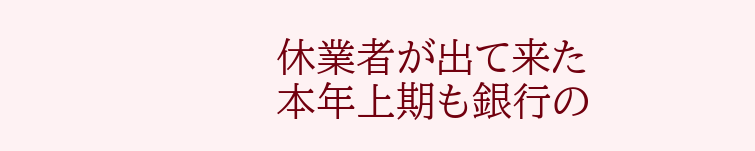休業者が出て来た
本年上期も銀行の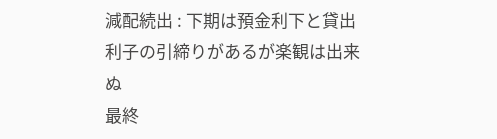減配続出 : 下期は預金利下と貸出利子の引締りがあるが楽観は出来ぬ
最終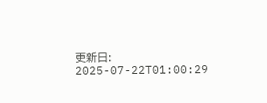更新日: 2025-07-22T01:00:29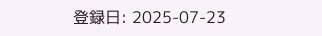登録日: 2025-07-23